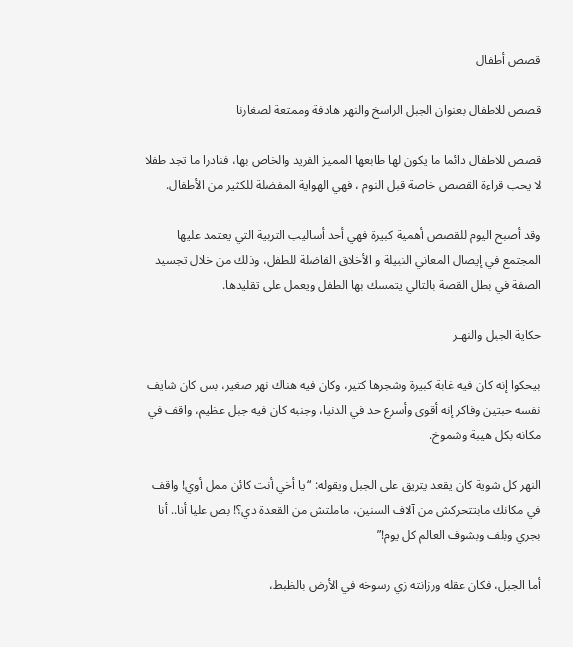قصص أطفال

قصص للاطفال بعنوان الجبل الراسخ والنهر هادفة وممتعة لصغارنا

قصص للاطفال دائما ما يكون لها طابعها المميز الفريد والخاص بها، فنادرا ما تجد طفلا لا يحب قراءة القصص خاصة قبل النوم ، فهي الهواية المفضلة للكثير من الأطفال.

وقد أصبح اليوم للقصص أهمية كبيرة فهي أحد أساليب التربية التي يعتمد عليها المجتمع في إيصال المعاني النبيلة و الأخلاق الفاضلة للطفل، وذلك من خلال تجسيد الصفة في بطل القصة بالتالي يتمسك بها الطفل ويعمل على تقليدها.

حكاية الجبل والنهـر

بيحكوا إنه كان فيه غابة كبيرة وشجرها كتير، وكان فيه هناك نهر صغير، بس كان شايف نفسه حبتين وفاكر إنه أقوى وأسرع حد في الدنيا، وجنبه كان فيه جبل عظيم، واقف في مكانه بكل هيبة وشموخ.

النهر كل شوية كان يقعد يتريق على الجبل ويقوله: “يا أخي أنت كائن ممل أوي! واقف في مكانك مابتتحركش من آلاف السنين، ماملتش من القعدة دي؟! بص عليا أنا.. أنا بجري وبلف وبشوف العالم كل يوم!”

أما الجبل، فكان عقله ورزانته زي رسوخه في الأرض بالظبط،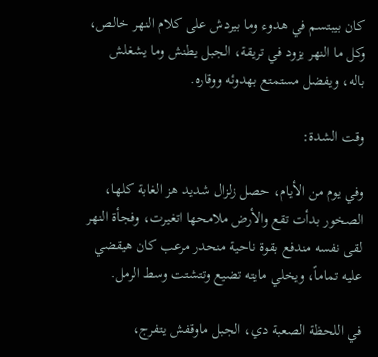كان بيبتسم في هدوء وما بيردش على كلام النهر خالص، وكل ما النهر يزود في تريقة، الجبل يطنش وما يشغلش باله، ويفضل مستمتع بهدوئه ووقاره.

وقت الشدة:

وفي يوم من الأيام، حصل زلزال شديد هز الغابة كلها، الصخور بدأت تقع والأرض ملامحها اتغيرت، وفجأة النهر لقى نفسه مندفع بقوة ناحية منحدر مرعب كان هيقضي عليه تماماً، ويخلي مايته تضيع وتتشتت وسط الرمل.

في اللحظة الصعبة دي، الجبل ماوقفش يتفرج،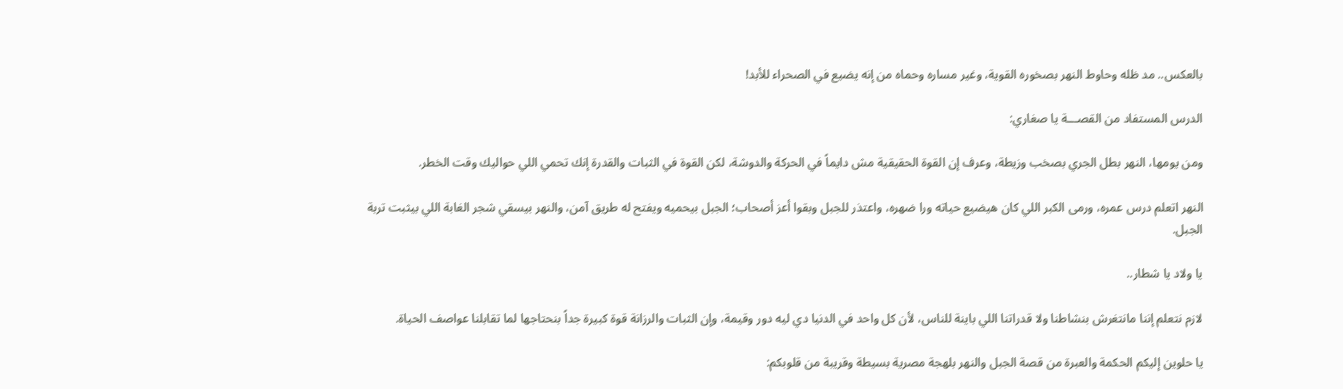بالعكس.. مد ظله وحاوط النهر بصخوره القوية، وغير مساره وحماه من إنه يضيع في الصحراء للأبد!

الدرس المستفاد من القصـــة يا صغاري:

ومن يومها، النهر بطل الجري بصخب وزيطة، وعرف إن القوة الحقيقية مش دايماً في الحركة والدوشة، لكن القوة في الثبات والقدرة إنك تحمي اللي حواليك وقت الخطر.

النهر اتعلم درس عمره، ورمى الكبر اللي كان هيضيع حياته ورا ضهره، واعتذر للجبل وبقوا أعز أصحاب؛ الجبل بيحميه ويفتح له طريق آمن، والنهر بيسقي شجر الغابة اللي بيثبت تربة الجبل.

يا ولاد يا شطار..

لازم نتعلم إننا مانتغرش بنشاطنا ولا قدراتنا اللي باينة للناس، لأن كل واحد في الدنيا دي ليه دور وقيمة، وإن الثبات والرزانة قوة كبيرة جداً بنحتاجها لما تقابلنا عواصف الحياة.

يا حلوين إليكم الحكمة والعبرة من قصة الجبل والنهر بلهجة مصرية بسيطة وقريبة من قلوبكم: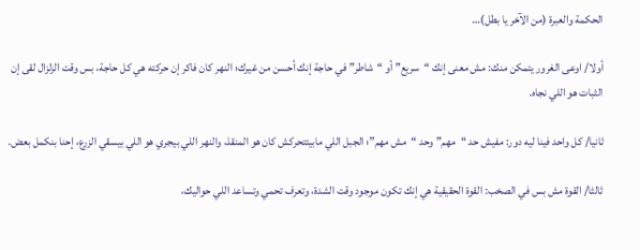الحكمة والعبرة (من الآخر يا بطل)…

أولا/ اوعى الغرور يتمكن منك: مش معنى إنك “سريع” أو “شاطر” في حاجة إنك أحسن من غيرك؛ النهر كان فاكر إن حركته هي كل حاجة، بس وقت الزلزال لقى إن الثبات هو اللي نجاه.

ثانيا/ كل واحد فينا ليه دور: مفيش حد “مهم” وحد “مش مهم”؛ الجبل اللي مابيتتحركش كان هو المنقذ، والنهر اللي بيجري هو اللي بيسقي الزرع، إحنا بنكمل بعض.

ثالثا/ القوة مش بس في الصخب: القوة الحقيقية هي إنك تكون موجود وقت الشدة، وتعرف تحمي وتساعد اللي حواليك،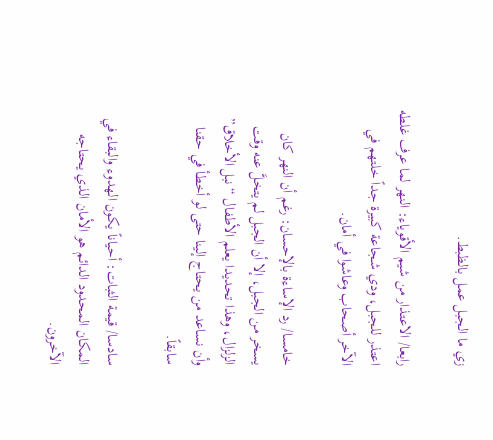زي ما الجبل عمل بالظبط.

رابعا/ الاعتذار من شيم الأقوياء: النهر لما عرف غلطه اعتذر للجبل، ودي شجاعة كبيرة جداً خلتهم في الآخر أصحاب وعاشوا في أمان.

خامسا/ رد الإساءة بالإحسان: رغم أن النهر كان يسخر من الجبل، إلا أن الجبل لم يتخلَّ عنه وقت الزلزال، وهذا تحديدا يعلم الأطفال “نبل الأخلاق” وأن نساعد من يحتاج إلينا حتى لو أخطأ في حقنا سابقاً.

سادسا/ قيمة الثبات: أحياناً يكون الهدوء والبقاء في المكان المحدود الدائم هو الأمان الذي يحتاجه الآخرون.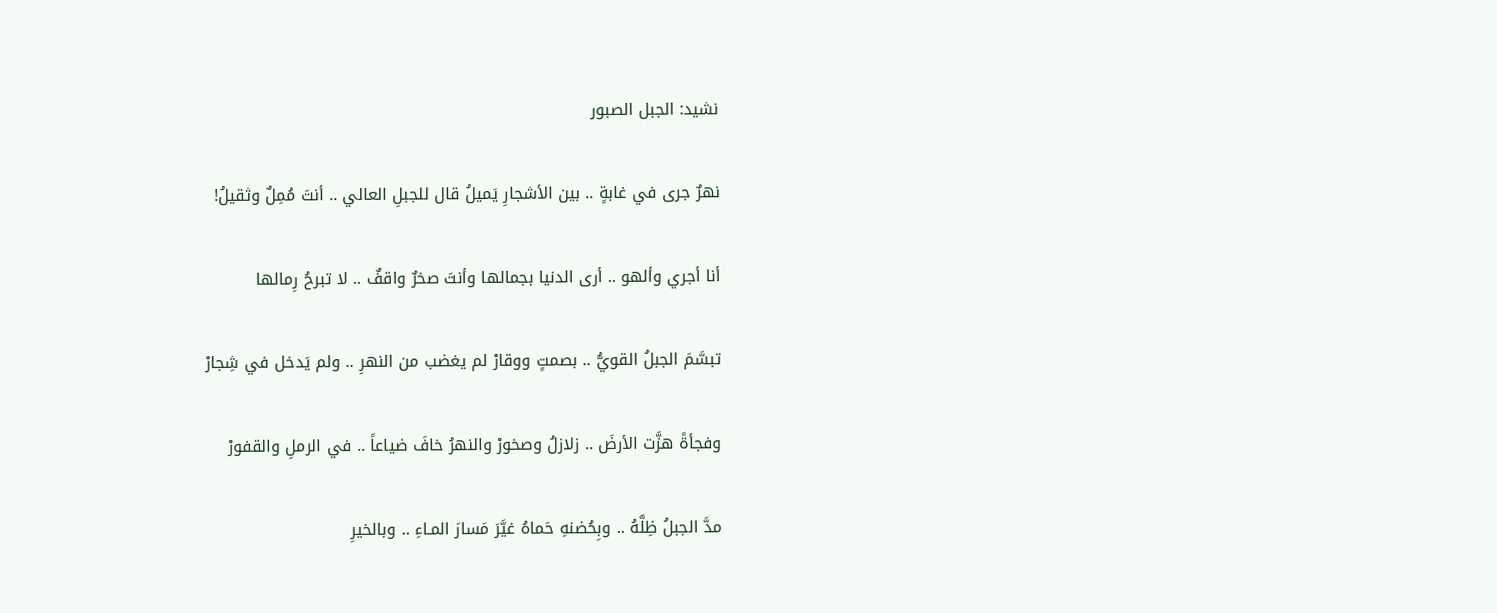نشيد: الجبل الصبور

نهرٌ جرى في غابةٍ .. بين الأشجارِ يَميلُ قال للجبلِ العالي .. أنتَ مُمِلٌ وثقيلُ!

أنا أجري وألهو .. أرى الدنيا بجمالها وأنتَ صخرٌ واقفٌ .. لا تبرحُ رِمالها

تبسَّمَ الجبلُ القويُّ .. بصمتٍ ووقارْ لم يغضب من النهرِ .. ولم يَدخل في شِجارْ

وفجأةً هزَّت الأرضَ .. زلازلُ وصخورْ والنهرُ خافَ ضياعاً .. في الرملِ والقفورْ

مدَّ الجبلُ ظِلَّهُ .. وبِحُضنهِ حَماهُ غيَّرَ مَسارَ المـاءِ .. وبالخيرِ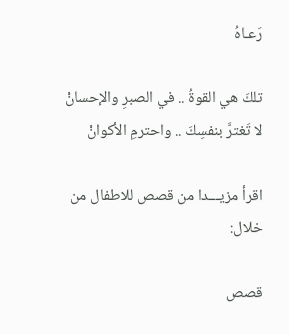رَعـاهُ

تلكَ هي القوةُ .. في الصبرِ والإحسانْ لا تَغترَّ بنفسِكَ .. واحترمِ الأكوانْ

اقرأ مزيـــدا من قصص للاطفال من خلال:

قصص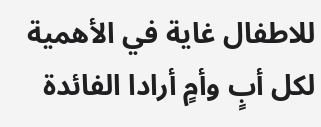للاطفال غاية في الأهمية لكل أبٍ وأمٍ أرادا الفائدة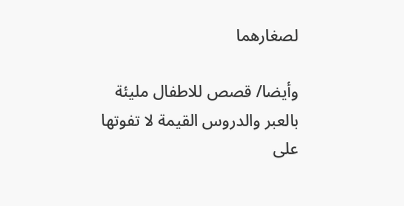لصغارهما

وأيضا/ قصص للاطفال مليئة بالعبر والدروس القيمة لا تفوتها على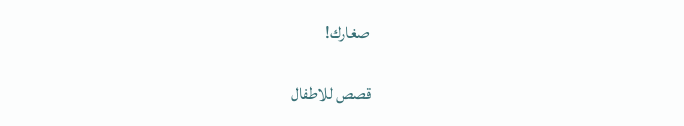صغارك!

قصص للاطفال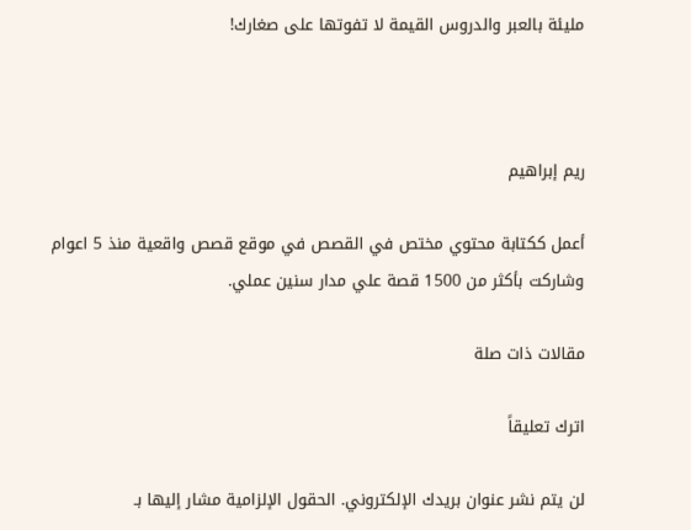مليئة بالعبر والدروس القيمة لا تفوتها على صغارك!



ريم إبراهيم

أعمل ككتابة محتوي مختص في القصص في موقع قصص واقعية منذ 5 اعوام وشاركت بأكثر من 1500 قصة علي مدار سنين عملي.

مقالات ذات صلة

اترك تعليقاً

لن يتم نشر عنوان بريدك الإلكتروني. الحقول الإلزامية مشار إليها بـ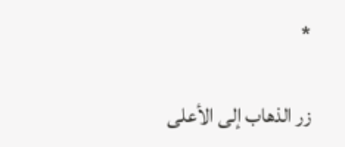*

زر الذهاب إلى الأعلى